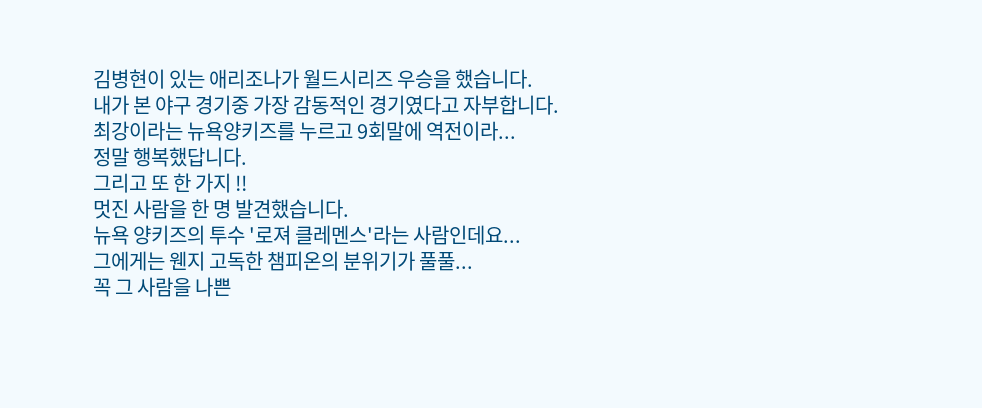김병현이 있는 애리조나가 월드시리즈 우승을 했습니다.
내가 본 야구 경기중 가장 감동적인 경기였다고 자부합니다.
최강이라는 뉴욕양키즈를 누르고 9회말에 역전이라...
정말 행복했답니다.
그리고 또 한 가지 !!
멋진 사람을 한 명 발견했습니다.
뉴욕 양키즈의 투수 '로져 클레멘스'라는 사람인데요...
그에게는 웬지 고독한 챔피온의 분위기가 풀풀...
꼭 그 사람을 나쁜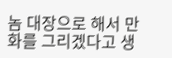놈 대장으로 해서 만화를 그리겠다고 생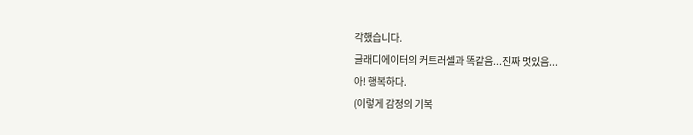각했습니다.
글래디에이터의 커트러셀과 똑같음...진짜 멋있음...
아! 행복하다.
(이렇게 감정의 기복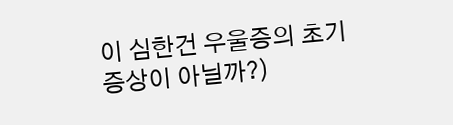이 심한건 우울증의 초기증상이 아닐까?)